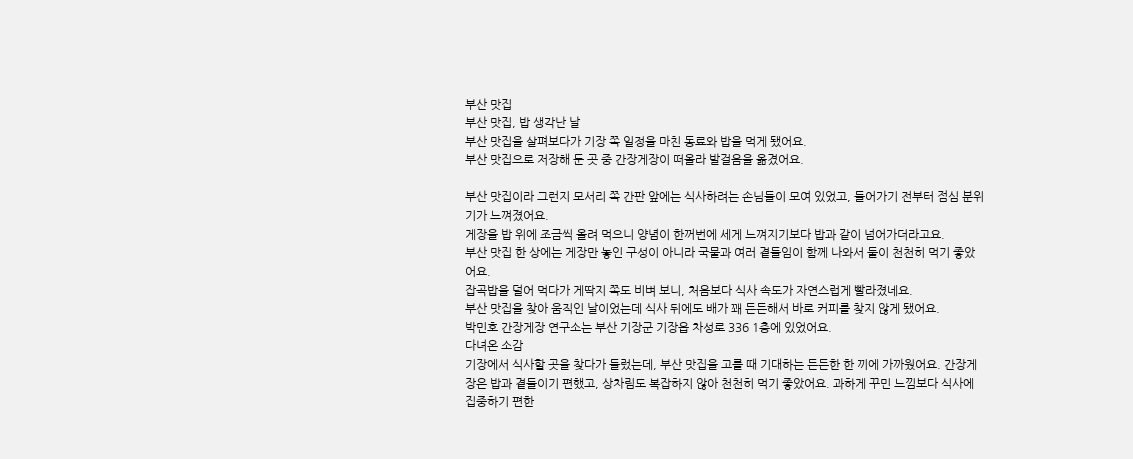부산 맛집
부산 맛집, 밥 생각난 날
부산 맛집을 살펴보다가 기장 쪽 일정을 마친 동료와 밥을 먹게 됐어요.
부산 맛집으로 저장해 둔 곳 중 간장게장이 떠올라 발걸음을 옮겼어요.

부산 맛집이라 그런지 모서리 쪽 간판 앞에는 식사하려는 손님들이 모여 있었고, 들어가기 전부터 점심 분위기가 느껴졌어요.
게장을 밥 위에 조금씩 올려 먹으니 양념이 한꺼번에 세게 느껴지기보다 밥과 같이 넘어가더라고요.
부산 맛집 한 상에는 게장만 놓인 구성이 아니라 국물과 여러 곁들임이 함께 나와서 둘이 천천히 먹기 좋았어요.
잡곡밥을 덜어 먹다가 게딱지 쪽도 비벼 보니, 처음보다 식사 속도가 자연스럽게 빨라졌네요.
부산 맛집을 찾아 움직인 날이었는데 식사 뒤에도 배가 꽤 든든해서 바로 커피를 찾지 않게 됐어요.
박민호 간장게장 연구소는 부산 기장군 기장읍 차성로 336 1층에 있었어요.
다녀온 소감
기장에서 식사할 곳을 찾다가 들렀는데, 부산 맛집을 고를 때 기대하는 든든한 한 끼에 가까웠어요. 간장게장은 밥과 곁들이기 편했고, 상차림도 복잡하지 않아 천천히 먹기 좋았어요. 과하게 꾸민 느낌보다 식사에 집중하기 편한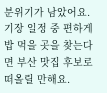분위기가 남았어요. 기장 일정 중 편하게 밥 먹을 곳을 찾는다면 부산 맛집 후보로 떠올릴 만해요.